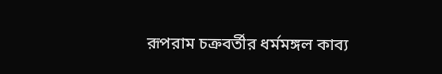রূপরাম চক্রবর্তীর ধর্মমঙ্গল কাব্য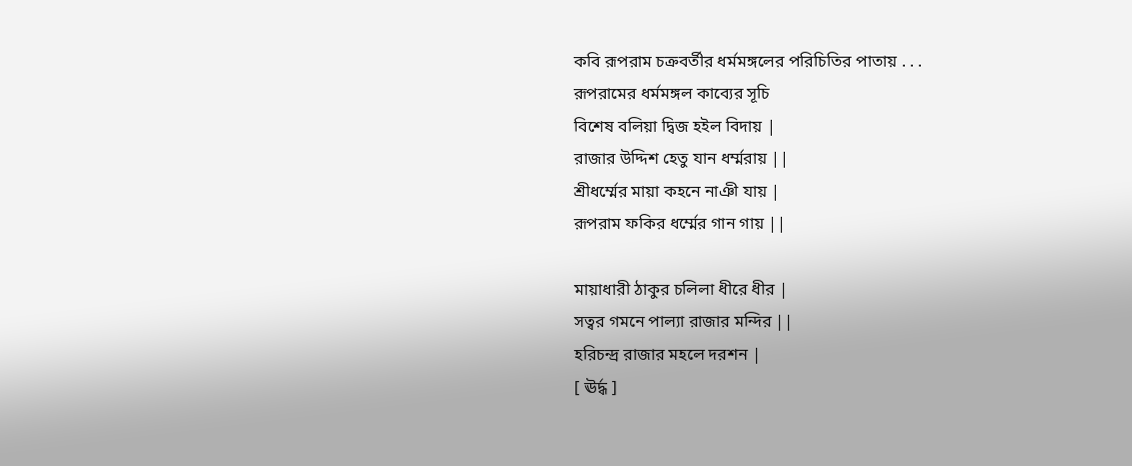কবি রূপরাম চক্রবর্তীর ধর্মমঙ্গলের পরিচিতির পাতায় . . .
রূপরামের ধর্মমঙ্গল কাব্যের সূচি
বিশেষ বলিয়া দ্বিজ হইল বিদায় |
রাজার উদ্দিশ হেতু যান ধর্ম্মরায় ||
শ্রীধর্ম্মের মায়া কহনে নাঞী যায় |
রূপরাম ফকির ধর্ম্মের গান গায় ||

মায়াধারী ঠাকুর চলিলা ধীরে ধীর |
সত্বর গমনে পাল্যা রাজার মন্দির ||
হরিচন্দ্র রাজার মহলে দরশন |
[ ঊর্দ্ধ ]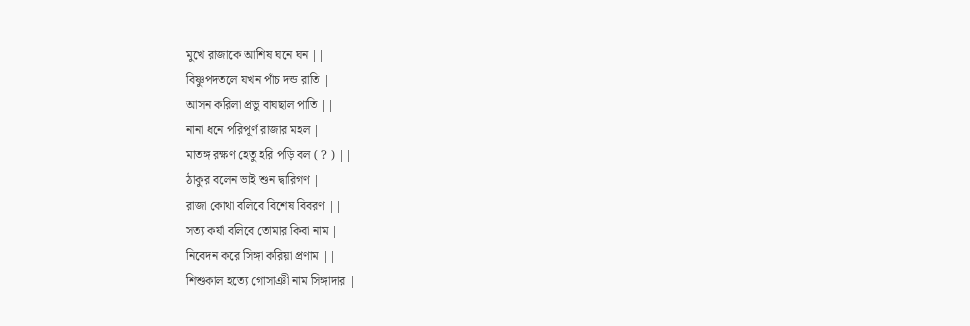মুখে রাজাকে আশিষ ঘনে ঘন ||
বিষ্ণুপদতলে যখন পাঁচ দন্ড রাতি |
আসন করিলা প্রভু বাঘছাল পাতি ||
নানা ধনে পরিপূর্ণ রাজার মহল |
মাতঙ্গ রক্ষণ হেতু হরি পড়ি বল ( ? ) ||
ঠাকুর বলেন ভাই শুন দ্বারিগণ |
রাজা কোথা বলিবে বিশেষ বিবরণ ||
সত্য কর্যা বলিবে তোমার কিবা নাম |
নিবেদন করে সিঙ্গা করিয়া প্রণাম ||
শিশুকাল হত্যে গোসাঞী নাম সিঙ্গাদার |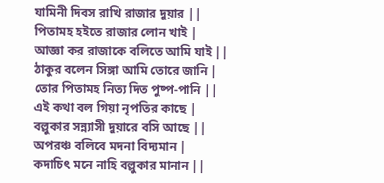যামিনী দিবস রাখি রাজার দুয়ার ||
পিতামহ হইতে রাজার লোন খাই |
আজ্ঞা কর রাজাকে বলিতে আমি যাই ||
ঠাকুর বলেন সিঙ্গা আমি তোরে জানি |
তোর পিতামহ নিত্য দিত পুষ্প-পানি ||
এই কথা বল গিয়া নৃপতির কাছে |
বল্লুকার সন্ন্যাসী দুয়ারে বসি আছে ||
অপরঞ্চ বলিবে মদনা বিদ্যমান |
কদাচিৎ মনে নাহি বল্লুকার মানান ||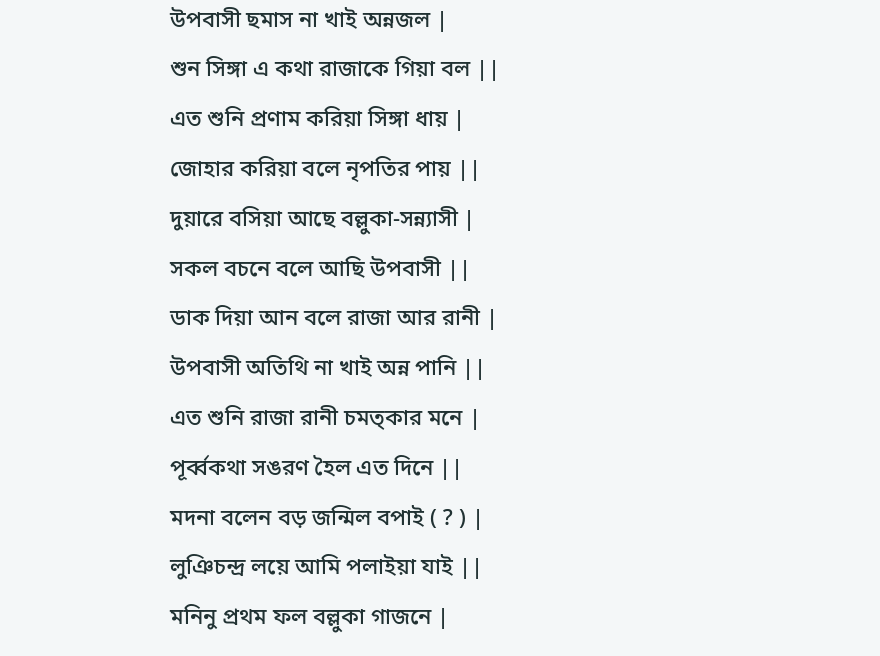উপবাসী ছমাস না খাই অন্নজল |
শুন সিঙ্গা এ কথা রাজাকে গিয়া বল ||
এত শুনি প্রণাম করিয়া সিঙ্গা ধায় |
জোহার করিয়া বলে নৃপতির পায় ||
দুয়ারে বসিয়া আছে বল্লুকা-সন্ন্যাসী |
সকল বচনে বলে আছি উপবাসী ||
ডাক দিয়া আন বলে রাজা আর রানী |
উপবাসী অতিথি না খাই অন্ন পানি ||
এত শুনি রাজা রানী চমত্কার মনে |
পূর্ব্বকথা সঙরণ হৈল এত দিনে ||
মদনা বলেন বড় জন্মিল বপাই ( ? ) |
লুঞিচন্দ্র লয়ে আমি পলাইয়া যাই ||
মনিনু প্রথম ফল বল্লুকা গাজনে |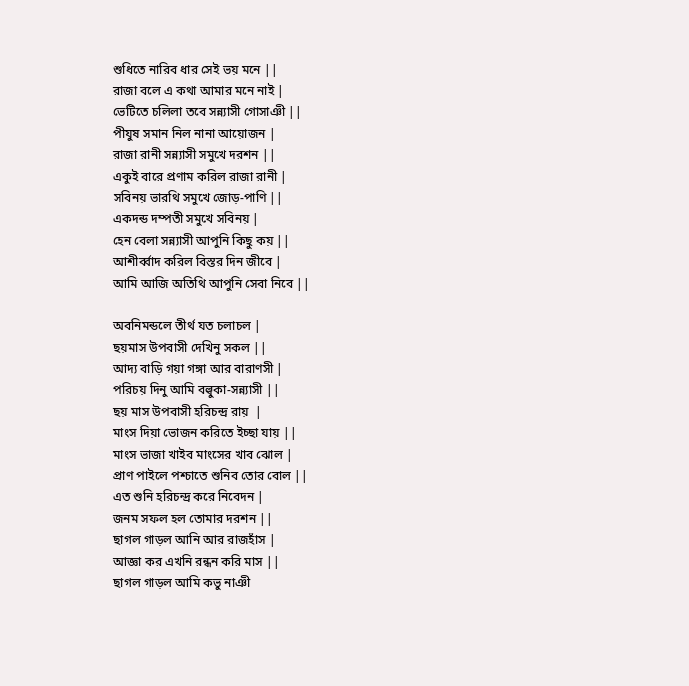শুধিতে নারিব ধার সেই ভয় মনে ||
রাজা বলে এ কথা আমার মনে নাই |
ভেটিতে চলিলা তবে সন্ন্যাসী গোসাঞী ||
পীযুষ সমান নিল নানা আয়োজন |
রাজা রানী সন্ন্যাসী সমুখে দরশন ||
একুই বারে প্রণাম করিল রাজা রানী |
সবিনয় ভারথি সমুখে জোড়-পাণি ||
একদন্ড দম্পতী সমুখে সবিনয় |
হেন বেলা সন্ন্যাসী আপুনি কিছু কয় ||
আশীর্ব্বাদ করিল বিস্তর দিন জীবে |
আমি আজি অতিথি আপুনি সেবা নিবে ||

অবনিমন্ডলে তীর্থ যত চলাচল |
ছয়মাস উপবাসী দেখিনু সকল ||
আদ্য বাড়ি গয়া গঙ্গা আর বারাণসী |
পরিচয় দিনু আমি বল্বুকা-সন্ন্যাসী ||
ছয় মাস উপবাসী হরিচন্দ্র রায়  |
মাংস দিয়া ভোজন করিতে ইচ্ছা যায় ||
মাংস ভাজা খাইব মাংসের খাব ঝোল |
প্রাণ পাইলে পশ্চাতে শুনিব তোর বোল ||
এত শুনি হরিচন্দ্র করে নিবেদন |
জনম সফল হল তোমার দরশন ||
ছাগল গাড়ল আনি আর রাজহাঁস |
আজ্ঞা কর এখনি রন্ধন করি মাস ||
ছাগল গাড়ল আমি কভু নাঞী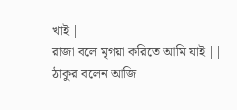খাই |
রাজা বলে মৃগয়া করিতে আমি যাই ||
ঠাকুর বলেন আজি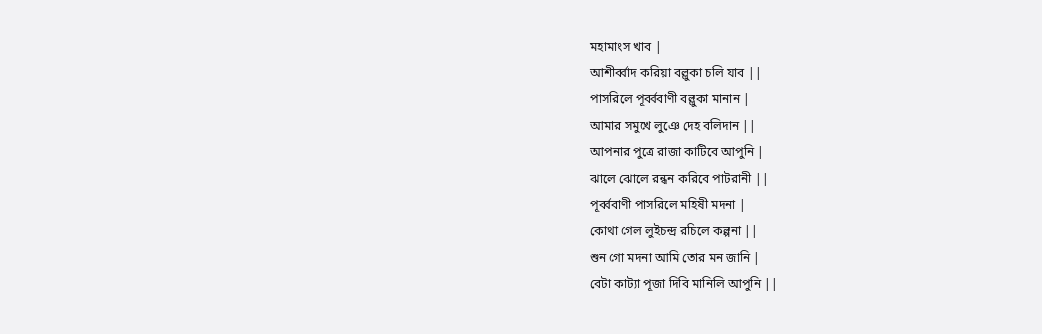মহামাংস খাব |
আশীর্ব্বাদ করিয়া বল্লুকা চলি যাব ||
পাসরিলে পূর্ব্ববাণী বল্লুকা মানান |
আমার সমুখে লুঞে দেহ বলিদান ||
আপনার পুত্রে রাজা কাটিবে আপুনি |
ঝালে ঝোলে রন্ধন করিবে পাটরানী ||
পূর্ব্ববাণী পাসরিলে মহিষী মদনা |
কোথা গেল লুইচন্দ্র রচিলে কল্পনা ||
শুন গো মদনা আমি তোর মন জানি |
বেটা কাট্যা পূজা দিবি মানিলি আপুনি ||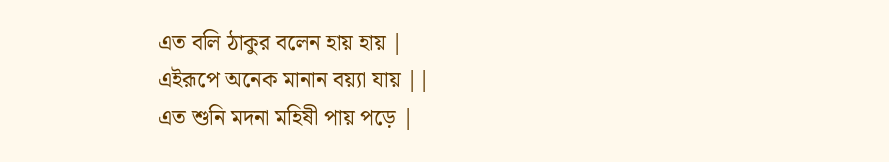এত বলি ঠাকুর বলেন হায় হায় |
এইরূপে অনেক মানান বয়্যা যায় ||
এত শুনি মদনা মহিষী পায় পড়ে |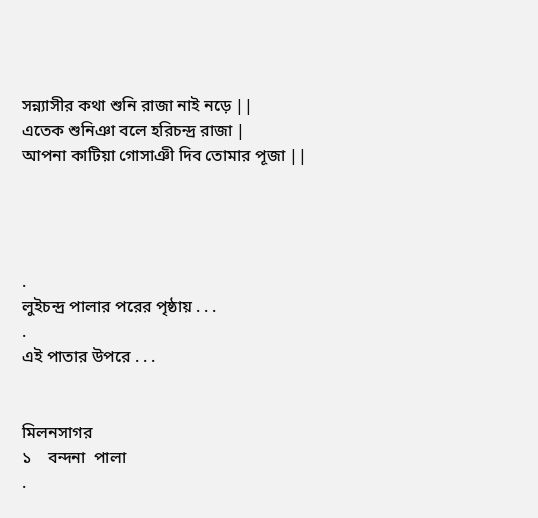সন্ন্যাসীর কথা শুনি রাজা নাই নড়ে ||
এতেক শুনিঞা বলে হরিচন্দ্র রাজা |
আপনা কাটিয়া গোসাঞী দিব তোমার পূজা ||




.
লুইচন্দ্র পালার পরের পৃষ্ঠায় . . .
.
এই পাতার উপরে . . .


মিলনসাগর
১    বন্দনা  পালা
.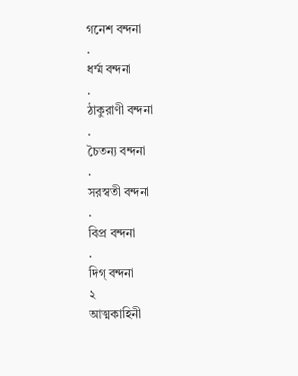গনেশ বন্দনা
.
ধর্ম্ম বন্দনা
.
ঠাকুরাণী বন্দনা
.
চৈতন্য বন্দনা
.
সরস্বতী বন্দনা
.
বিপ্র বন্দনা
.
দিগ্ বন্দনা
২
আত্মকাহিনী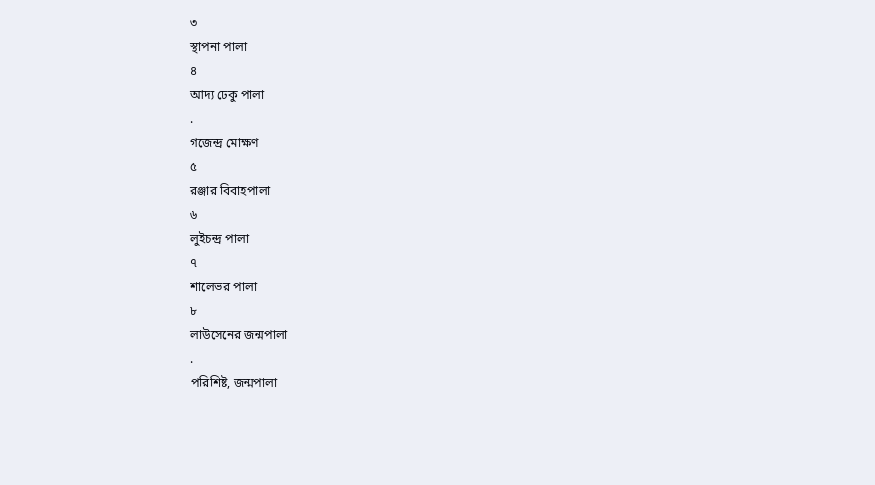৩
স্থাপনা পালা
৪
আদ্য ঢেকু পালা
.
গজেন্দ্র মোক্ষণ
৫
রঞ্জার বিবাহপালা
৬
লুইচন্দ্র পালা
৭
শালেভর পালা
৮
লাউসেনের জন্মপালা
.
পরিশিষ্ট, জন্মপালা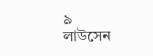৯
লাউসেন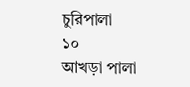চুরিপালা
১০
আখড়া পালা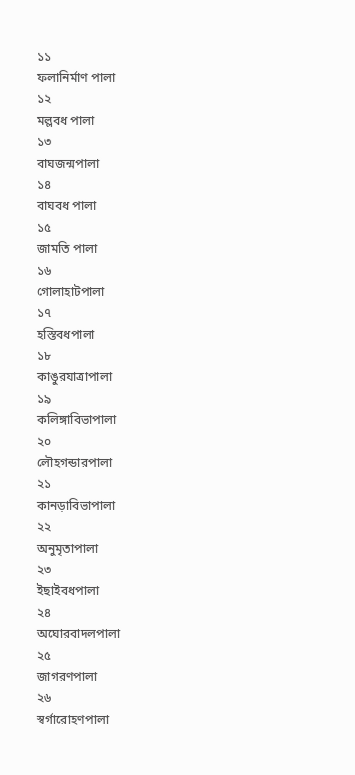১১
ফলানির্মাণ পালা
১২
মল্লবধ পালা
১৩
বাঘজন্মপালা
১৪
বাঘবধ পালা
১৫
জামতি পালা
১৬
গোলাহাটপালা
১৭
হস্তিবধপালা
১৮
কাঙুরযাত্রাপালা
১৯
কলিঙ্গাবিভাপালা
২০
লৌহগন্ডারপালা
২১
কানড়াবিভাপালা
২২
অনুমৃতাপালা
২৩
ইছাইবধপালা
২৪
অঘোরবাদলপালা
২৫
জাগরণপালা
২৬
স্বর্গারোহণপালা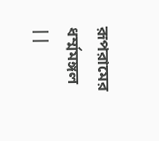রূপরামের ধর্ম্মমঙ্গল
||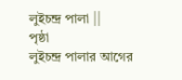লুইচন্দ্র পালা ||
পৃষ্ঠা
লুইচন্দ্র পালার আগের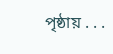পৃষ্ঠায় . . .